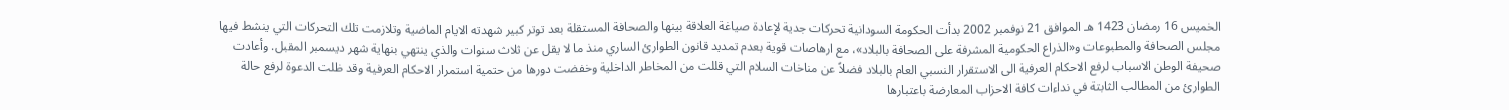الخميس 16 رمضان 1423 هـ الموافق 21 نوفمبر 2002 بدأت الحكومة السودانية تحركات جدية لإعادة صياغة العلاقة بينها والصحافة المستقلة بعد توتر كبير شهدته الايام الماضية وتلازمت تلك التحركات التي ينشط فيها مجلس الصحافة والمطبوعات و«الذراع الحكومية المشرفة على الصحافة بالبلاد»، مع ارهاصات قوية بعدم تمديد قانون الطوارئ الساري منذ ما لا يقل عن ثلاث سنوات والذي ينتهي بنهاية شهر ديسمبر المقبل. وأعادت صحيفة الوطن الاسباب لرفع الاحكام العرفية الى الاستقرار النسبي العام بالبلاد فضلاً عن مناخات السلام التي قللت من المخاطر الداخلية وخفضت دورها من حتمية استمرار الاحكام العرفية وقد ظلت الدعوة لرفع حالة الطوارئ من المطالب الثابتة في نداءات كافة الاحزاب المعارضة باعتبارها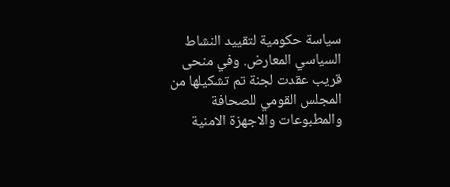سياسة حكومية لتقييد النشاط السياسي المعارض. وفي منحى قريب عقدت لجنة تم تشكيلها من المجلس القومي للصحافة والمطبوعات والاجهزة الامنية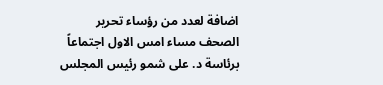اضافة لعدد من رؤساء تحرير الصحف مساء امس الاول اجتماعاً برئاسة د. على شمو رئيس المجلس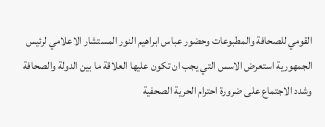القومي للصحافة والمطبوعات وحضور عباس ابراهيم النور المستشار الاعلامي لرئيس الجمهورية استعرض الاسس التي يجب ان تكون عليها العلاقة ما بين الدولة والصحافة وشدد الاجتماع على ضرورة احترام الحرية الصحفية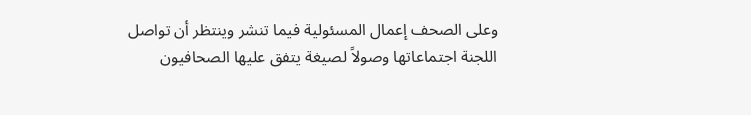وعلى الصحف إعمال المسئولية فيما تنشر وينتظر أن تواصل اللجنة اجتماعاتها وصولاً لصيغة يتفق عليها الصحافيون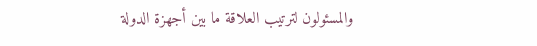والمسئولون لترتيب العلاقة ما بين أجهزة الدولة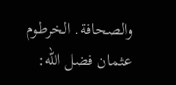والصحافة. الخرطوم عثمان فضل الله: